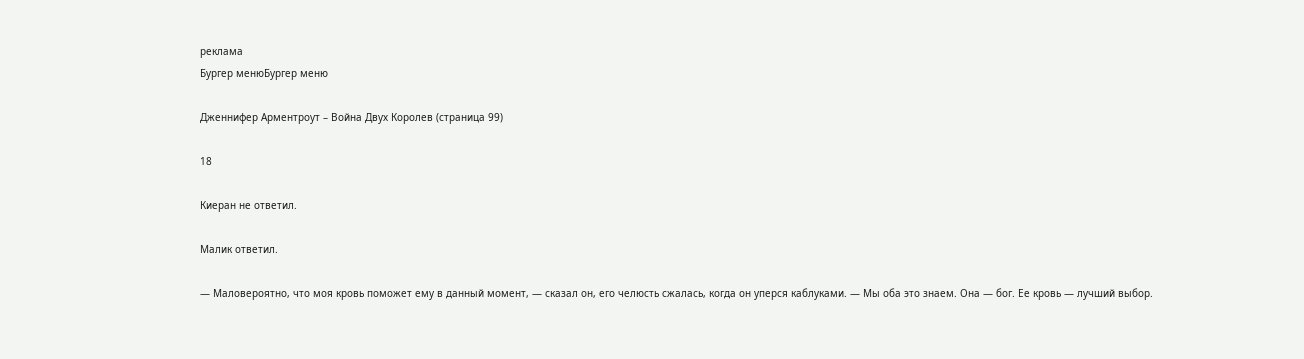реклама
Бургер менюБургер меню

Дженнифер Арментроут – Война Двух Королев (страница 99)

18

Киеран не ответил.

Малик ответил.

— Маловероятно, что моя кровь поможет ему в данный момент, — сказал он, его челюсть сжалась, когда он уперся каблуками. — Мы оба это знаем. Она — бог. Ее кровь — лучший выбор.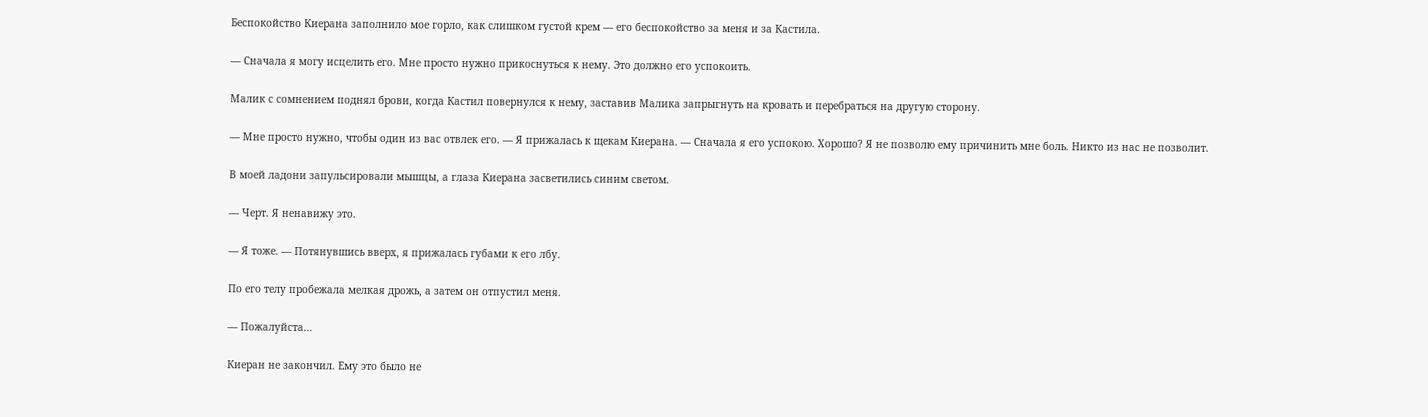Беспокойство Киерана заполнило мое горло, как слишком густой крем — его беспокойство за меня и за Кастила.

— Сначала я могу исцелить его. Мне просто нужно прикоснуться к нему. Это должно его успокоить.

Малик с сомнением поднял брови, когда Кастил повернулся к нему, заставив Малика запрыгнуть на кровать и перебраться на другую сторону.

— Мне просто нужно, чтобы один из вас отвлек его. — Я прижалась к щекам Киерана. — Сначала я его успокою. Хорошо? Я не позволю ему причинить мне боль. Никто из нас не позволит.

В моей ладони запульсировали мышцы, а глаза Киерана засветились синим светом.

— Черт. Я ненавижу это.

— Я тоже. — Потянувшись вверх, я прижалась губами к его лбу.

По его телу пробежала мелкая дрожь, а затем он отпустил меня.

— Пожалуйста…

Киеран не закончил. Ему это было не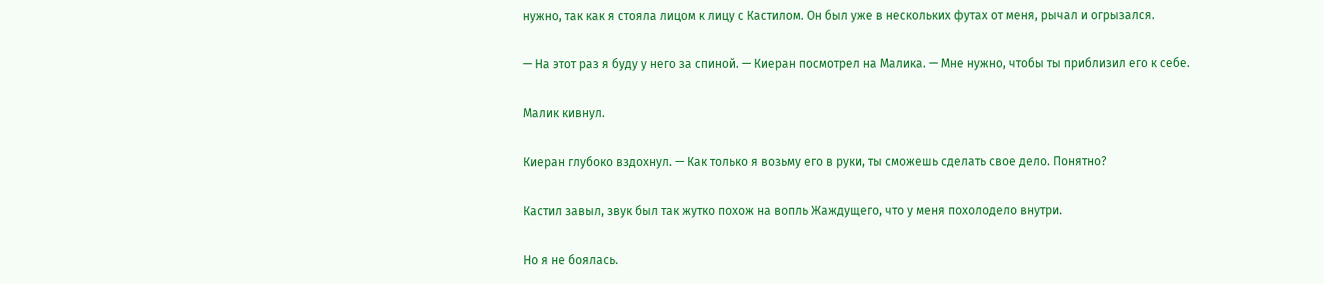нужно, так как я стояла лицом к лицу с Кастилом. Он был уже в нескольких футах от меня, рычал и огрызался.

— На этот раз я буду у него за спиной. — Киеран посмотрел на Малика. — Мне нужно, чтобы ты приблизил его к себе.

Малик кивнул.

Киеран глубоко вздохнул. — Как только я возьму его в руки, ты сможешь сделать свое дело. Понятно?

Кастил завыл, звук был так жутко похож на вопль Жаждущего, что у меня похолодело внутри.

Но я не боялась.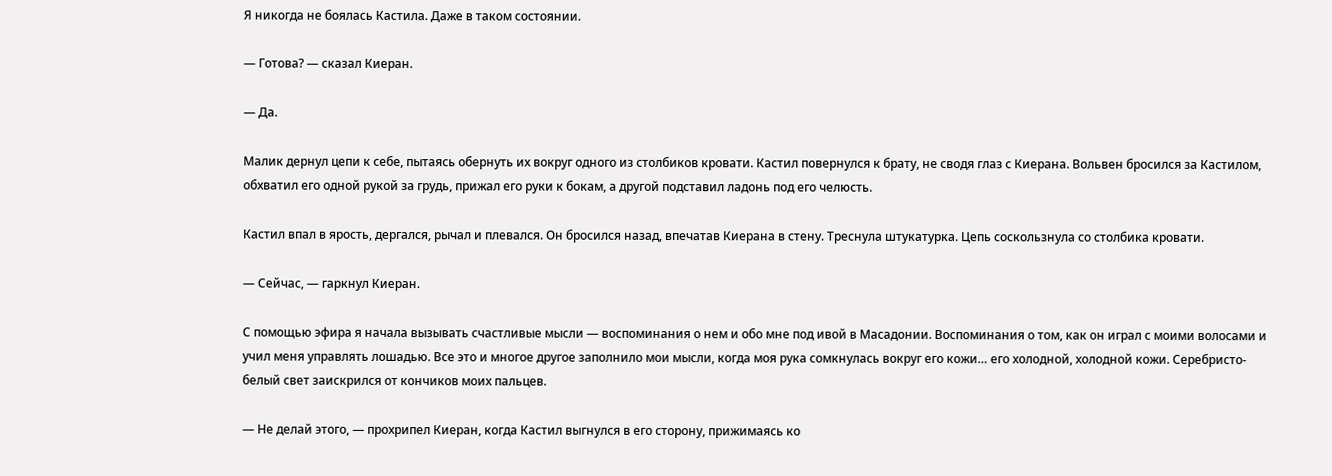Я никогда не боялась Кастила. Даже в таком состоянии.

— Готова? — сказал Киеран.

— Да.

Малик дернул цепи к себе, пытаясь обернуть их вокруг одного из столбиков кровати. Кастил повернулся к брату, не сводя глаз с Киерана. Вольвен бросился за Кастилом, обхватил его одной рукой за грудь, прижал его руки к бокам, а другой подставил ладонь под его челюсть.

Кастил впал в ярость, дергался, рычал и плевался. Он бросился назад, впечатав Киерана в стену. Треснула штукатурка. Цепь соскользнула со столбика кровати.

— Сейчас, — гаркнул Киеран.

С помощью эфира я начала вызывать счастливые мысли — воспоминания о нем и обо мне под ивой в Масадонии. Воспоминания о том, как он играл с моими волосами и учил меня управлять лошадью. Все это и многое другое заполнило мои мысли, когда моя рука сомкнулась вокруг его кожи… его холодной, холодной кожи. Серебристо-белый свет заискрился от кончиков моих пальцев.

— Не делай этого, — прохрипел Киеран, когда Кастил выгнулся в его сторону, прижимаясь ко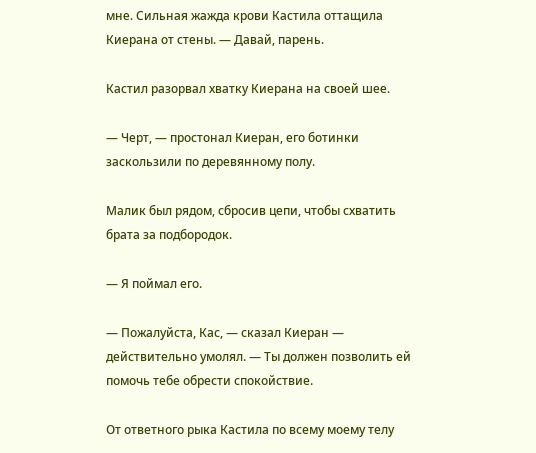мне. Сильная жажда крови Кастила оттащила Киерана от стены. — Давай, парень.

Кастил разорвал хватку Киерана на своей шее.

— Черт, — простонал Киеран, его ботинки заскользили по деревянному полу.

Малик был рядом, сбросив цепи, чтобы схватить брата за подбородок.

— Я поймал его.

— Пожалуйста, Кас, — сказал Киеран — действительно умолял. — Ты должен позволить ей помочь тебе обрести спокойствие.

От ответного рыка Кастила по всему моему телу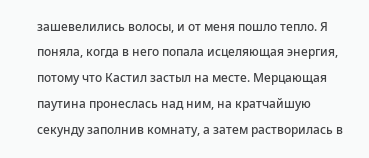зашевелились волосы, и от меня пошло тепло. Я поняла, когда в него попала исцеляющая энергия, потому что Кастил застыл на месте. Мерцающая паутина пронеслась над ним, на кратчайшую секунду заполнив комнату, а затем растворилась в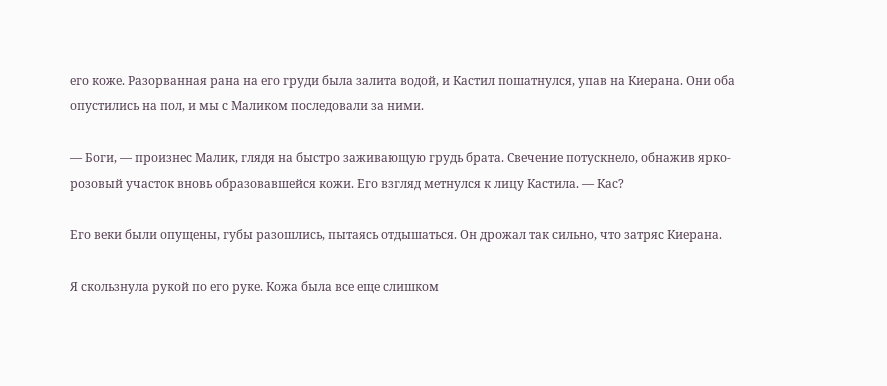его коже. Разорванная рана на его груди была залита водой, и Кастил пошатнулся, упав на Киерана. Они оба опустились на пол, и мы с Маликом последовали за ними.

— Боги, — произнес Малик, глядя на быстро заживающую грудь брата. Свечение потускнело, обнажив ярко-розовый участок вновь образовавшейся кожи. Его взгляд метнулся к лицу Кастила. — Кас?

Его веки были опущены, губы разошлись, пытаясь отдышаться. Он дрожал так сильно, что затряс Киерана.

Я скользнула рукой по его руке. Кожа была все еще слишком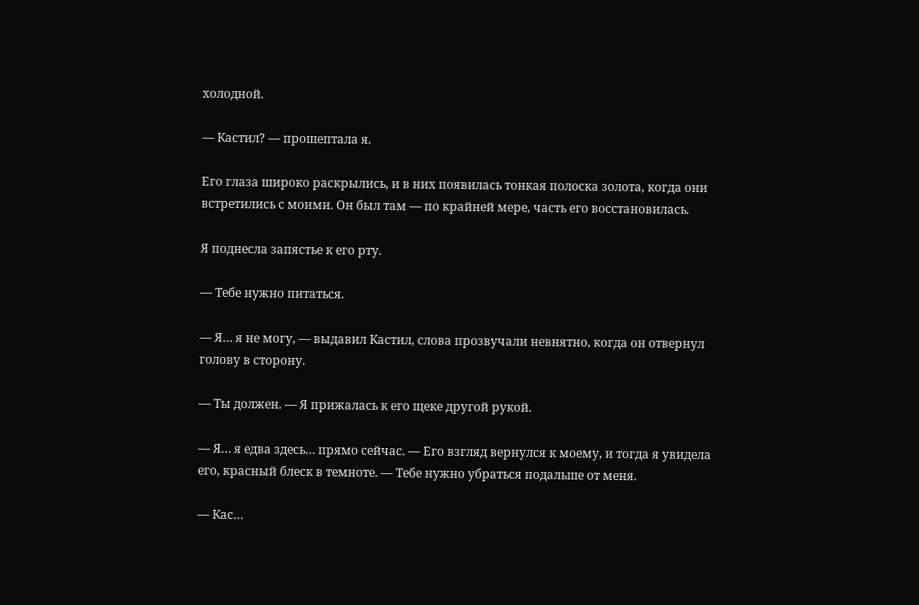холодной.

— Кастил? — прошептала я.

Его глаза широко раскрылись, и в них появилась тонкая полоска золота, когда они встретились с моими. Он был там — по крайней мере, часть его восстановилась.

Я поднесла запястье к его рту.

— Тебе нужно питаться.

— Я… я не могу, — выдавил Кастил, слова прозвучали невнятно, когда он отвернул голову в сторону.

— Ты должен. — Я прижалась к его щеке другой рукой.

— Я… я едва здесь… прямо сейчас. — Его взгляд вернулся к моему, и тогда я увидела его, красный блеск в темноте. — Тебе нужно убраться подальше от меня.

— Кас…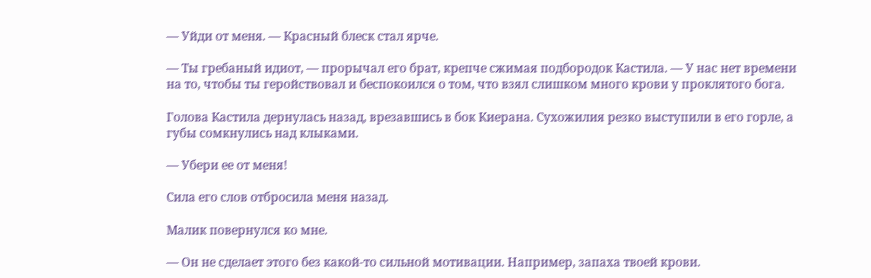— Уйди от меня. — Красный блеск стал ярче.

— Ты гребаный идиот, — прорычал его брат, крепче сжимая подбородок Кастила. — У нас нет времени на то, чтобы ты геройствовал и беспокоился о том, что взял слишком много крови у проклятого бога.

Голова Кастила дернулась назад, врезавшись в бок Киерана. Сухожилия резко выступили в его горле, а губы сомкнулись над клыками.

— Убери ее от меня!

Сила его слов отбросила меня назад.

Малик повернулся ко мне.

— Он не сделает этого без какой-то сильной мотивации. Например, запаха твоей крови.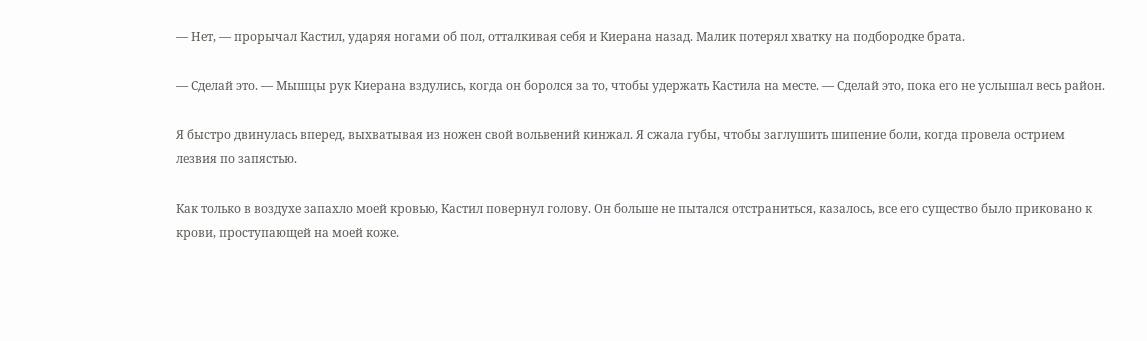— Нет, — прорычал Кастил, ударяя ногами об пол, отталкивая себя и Киерана назад. Малик потерял хватку на подбородке брата.

— Сделай это. — Мышцы рук Киерана вздулись, когда он боролся за то, чтобы удержать Кастила на месте. — Сделай это, пока его не услышал весь район.

Я быстро двинулась вперед, выхватывая из ножен свой вольвений кинжал. Я сжала губы, чтобы заглушить шипение боли, когда провела острием лезвия по запястью.

Как только в воздухе запахло моей кровью, Кастил повернул голову. Он больше не пытался отстраниться, казалось, все его существо было приковано к крови, проступающей на моей коже.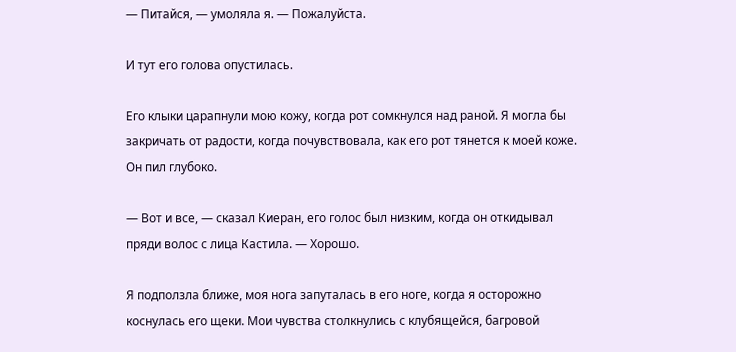— Питайся, — умоляла я. — Пожалуйста.

И тут его голова опустилась.

Его клыки царапнули мою кожу, когда рот сомкнулся над раной. Я могла бы закричать от радости, когда почувствовала, как его рот тянется к моей коже. Он пил глубоко.

— Вот и все, — сказал Киеран, его голос был низким, когда он откидывал пряди волос с лица Кастила. — Хорошо.

Я подползла ближе, моя нога запуталась в его ноге, когда я осторожно коснулась его щеки. Мои чувства столкнулись с клубящейся, багровой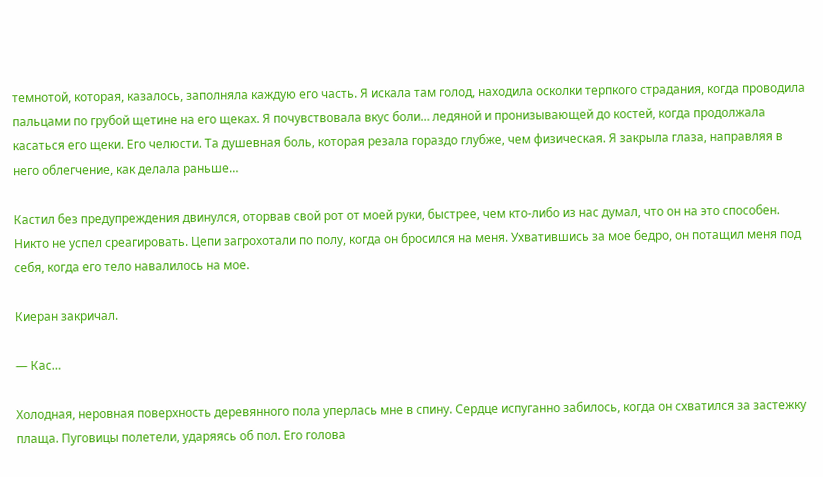темнотой, которая, казалось, заполняла каждую его часть. Я искала там голод, находила осколки терпкого страдания, когда проводила пальцами по грубой щетине на его щеках. Я почувствовала вкус боли… ледяной и пронизывающей до костей, когда продолжала касаться его щеки. Его челюсти. Та душевная боль, которая резала гораздо глубже, чем физическая. Я закрыла глаза, направляя в него облегчение, как делала раньше…

Кастил без предупреждения двинулся, оторвав свой рот от моей руки, быстрее, чем кто-либо из нас думал, что он на это способен. Никто не успел среагировать. Цепи загрохотали по полу, когда он бросился на меня. Ухватившись за мое бедро, он потащил меня под себя, когда его тело навалилось на мое.

Киеран закричал.

— Кас…

Холодная, неровная поверхность деревянного пола уперлась мне в спину. Сердце испуганно забилось, когда он схватился за застежку плаща. Пуговицы полетели, ударяясь об пол. Его голова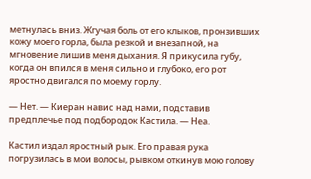метнулась вниз. Жгучая боль от его клыков, пронзивших кожу моего горла, была резкой и внезапной, на мгновение лишив меня дыхания. Я прикусила губу, когда он впился в меня сильно и глубоко, его рот яростно двигался по моему горлу.

— Нет. — Киеран навис над нами, подставив предплечье под подбородок Кастила. — Неа.

Кастил издал яростный рык. Его правая рука погрузилась в мои волосы, рывком откинув мою голову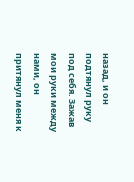назад, и он подтянул руку под себя. Зажав мои руки между нами, он притянул меня к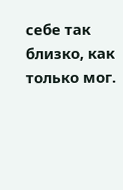себе так близко, как только мог.